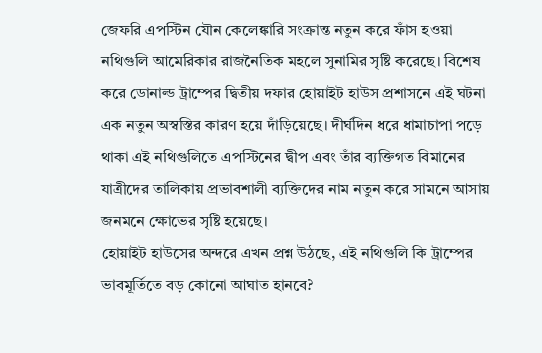জেফরি এপস্টিন যৌন কেলেঙ্কারি সংক্রান্ত নতুন করে ফাঁস হওয়া নথিগুলি আমেরিকার রাজনৈতিক মহলে সুনামির সৃষ্টি করেছে। বিশেষ করে ডোনাল্ড ট্রাম্পের দ্বিতীয় দফার হোয়াইট হাউস প্রশাসনে এই ঘটনা এক নতুন অস্বস্তির কারণ হয়ে দাঁড়িয়েছে। দীর্ঘদিন ধরে ধামাচাপা পড়ে থাকা এই নথিগুলিতে এপস্টিনের দ্বীপ এবং তাঁর ব্যক্তিগত বিমানের যাত্রীদের তালিকায় প্রভাবশালী ব্যক্তিদের নাম নতুন করে সামনে আসায় জনমনে ক্ষোভের সৃষ্টি হয়েছে।
হোয়াইট হাউসের অন্দরে এখন প্রশ্ন উঠছে, এই নথিগুলি কি ট্রাম্পের ভাবমূর্তিতে বড় কোনো আঘাত হানবে?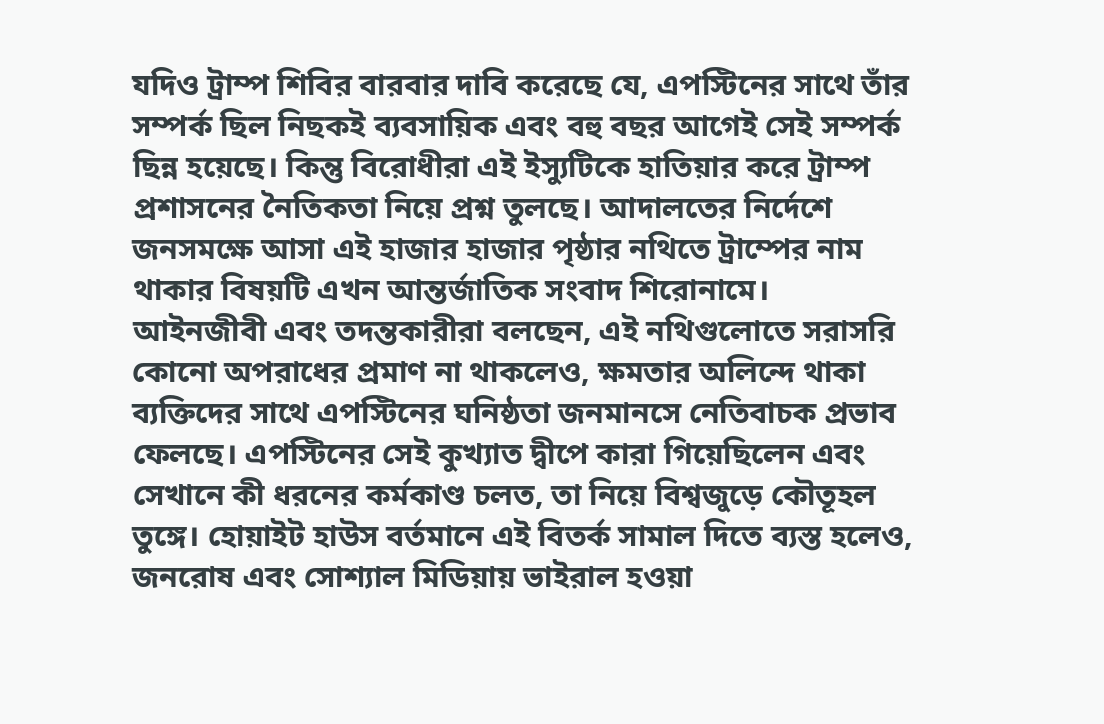যদিও ট্রাম্প শিবির বারবার দাবি করেছে যে, এপস্টিনের সাথে তাঁর সম্পর্ক ছিল নিছকই ব্যবসায়িক এবং বহু বছর আগেই সেই সম্পর্ক ছিন্ন হয়েছে। কিন্তু বিরোধীরা এই ইস্যুটিকে হাতিয়ার করে ট্রাম্প প্রশাসনের নৈতিকতা নিয়ে প্রশ্ন তুলছে। আদালতের নির্দেশে জনসমক্ষে আসা এই হাজার হাজার পৃষ্ঠার নথিতে ট্রাম্পের নাম থাকার বিষয়টি এখন আন্তর্জাতিক সংবাদ শিরোনামে।
আইনজীবী এবং তদন্তকারীরা বলছেন, এই নথিগুলোতে সরাসরি কোনো অপরাধের প্রমাণ না থাকলেও, ক্ষমতার অলিন্দে থাকা ব্যক্তিদের সাথে এপস্টিনের ঘনিষ্ঠতা জনমানসে নেতিবাচক প্রভাব ফেলছে। এপস্টিনের সেই কুখ্যাত দ্বীপে কারা গিয়েছিলেন এবং সেখানে কী ধরনের কর্মকাণ্ড চলত, তা নিয়ে বিশ্বজুড়ে কৌতূহল তুঙ্গে। হোয়াইট হাউস বর্তমানে এই বিতর্ক সামাল দিতে ব্যস্ত হলেও, জনরোষ এবং সোশ্যাল মিডিয়ায় ভাইরাল হওয়া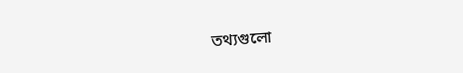তথ্যগুলো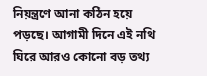নিয়ন্ত্রণে আনা কঠিন হয়ে পড়ছে। আগামী দিনে এই নথি ঘিরে আরও কোনো বড় তথ্য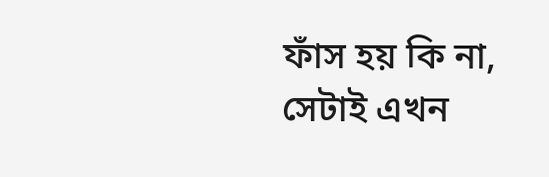ফাঁস হয় কি না, সেটাই এখন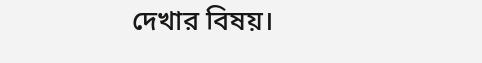দেখার বিষয়।